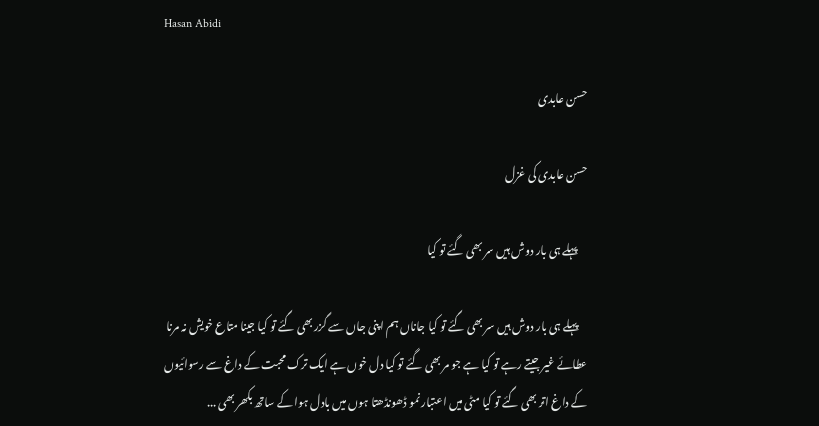Hasan Abidi

حسن عابدی

حسن عابدی کی غزل

    پہلے ہی بار دوش ہیں سر بھی گئے تو کیا

    پہلے ہی بار دوش ہیں سر بھی گئے تو کیا جاناں ہم اپنی جاں سے گزر بھی گئے تو کیا جینا متاع خویش نہ مرنا عطائے غیر جیتے رہے تو کیا ہے جو مر بھی گئے تو کیا دل خوں ہے ایک ترک محبت کے داغ سے رسوائیوں کے داغ اتر بھی گئے تو کیا مٹی میں اعتبار نمو ڈھونڈھتا ہوں میں بادل ہوا کے ساتھ بکھر بھی ...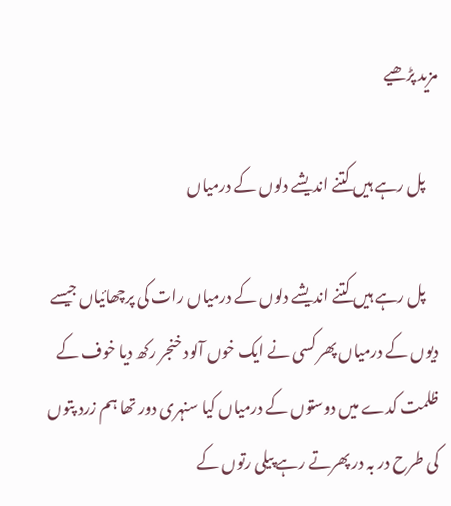مزید پڑھیے

    پل رہے ہیں کتنے اندیشے دلوں کے درمیاں

    پل رہے ہیں کتنے اندیشے دلوں کے درمیاں رات کی پرچھائیاں جیسے دیوں کے درمیاں پھر کسی نے ایک خوں آلود خنجر رکھ دیا خوف کے ظلمت کدے میں دوستوں کے درمیاں کیا سنہری دور تھا ہم زرد پتوں کی طرح در بہ در پھرتے رہے پیلی رتوں کے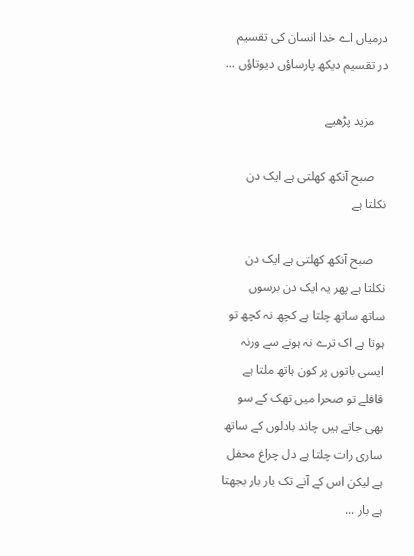درمیاں اے خدا انسان کی تقسیم در تقسیم دیکھ پارساؤں دیوتاؤں ...

    مزید پڑھیے

    صبح آنکھ کھلتی ہے ایک دن نکلتا ہے

    صبح آنکھ کھلتی ہے ایک دن نکلتا ہے پھر یہ ایک دن برسوں ساتھ ساتھ چلتا ہے کچھ نہ کچھ تو ہوتا ہے اک ترے نہ ہونے سے ورنہ ایسی باتوں پر کون ہاتھ ملتا ہے قافلے تو صحرا میں تھک کے سو بھی جاتے ہیں چاند بادلوں کے ساتھ ساری رات چلتا ہے دل چراغ محفل ہے لیکن اس کے آنے تک بار بار بجھتا ہے بار ...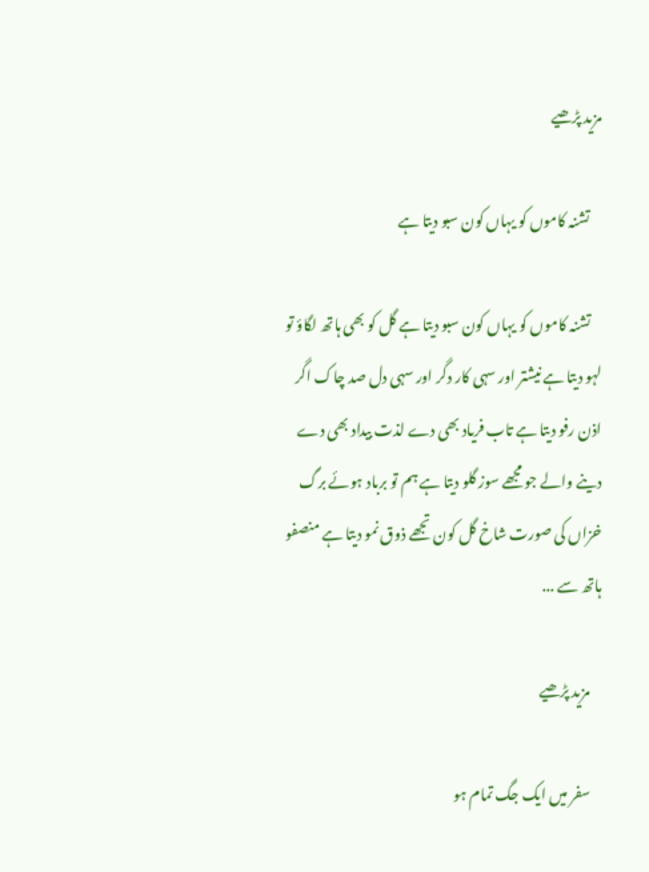مزید پڑھیے

    تشنہ کاموں کو یہاں کون سبو دیتا ہے

    تشنہ کاموں کو یہاں کون سبو دیتا ہے گل کو بھی ہاتھ لگاؤ تو لہو دیتا ہے نیشتر اور سہی کار دگر اور سہی دل صد چاک اگر اذن رفو دیتا ہے تاب فریاد بھی دے لذت بیداد بھی دے دینے والے جو مجھے سوز گلو دیتا ہے ہم تو برباد ہوئے برگ خزاں کی صورت شاخ گل کون تجھے ذوق نمو دیتا ہے منصفو ہاتھ سے ...

    مزید پڑھیے

    سفر میں ایک جگ تمام ہو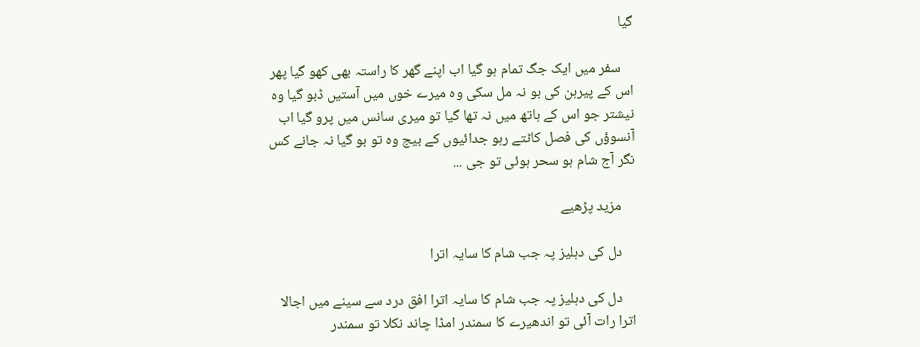گیا

    سفر میں ایک جگ تمام ہو گیا اب اپنے گھر کا راستہ بھی کھو گیا پھر اس کے پیرہن کی بو نہ مل سکی وہ میرے خوں میں آستیں ڈبو گیا وہ نیشتر جو اس کے ہاتھ میں نہ تھا گیا تو میری سانس میں پرو گیا اب آنسوؤں کی فصل کاٹتے رہو جدائیوں کے بیج وہ تو بو گیا نہ جانے کس نگر آج شام ہو سحر ہوئی تو جی ...

    مزید پڑھیے

    دل کی دہلیز پہ جب شام کا سایہ اترا

    دل کی دہلیز پہ جب شام کا سایہ اترا افق درد سے سینے میں اجالا اترا رات آئی تو اندھیرے کا سمندر امڈا چاند نکلا تو سمندر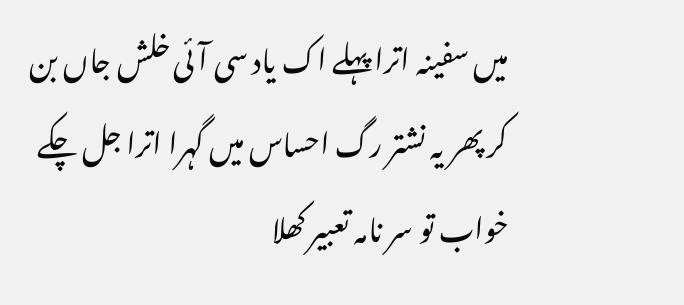میں سفینہ اترا پہلے اک یاد سی آئی خلش جاں بن کر پھر یہ نشتر رگ احساس میں گہرا اترا جل چکے خواب تو سر نامہ تعبیر کھلا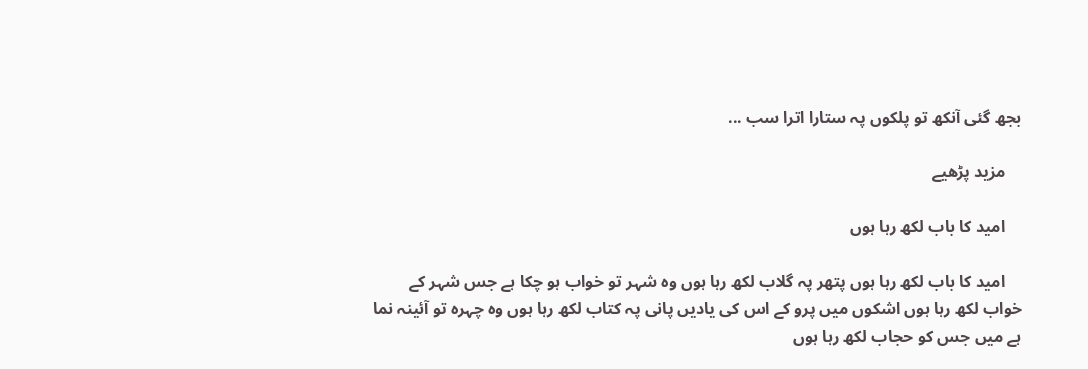بجھ گئی آنکھ تو پلکوں پہ ستارا اترا سب ...

    مزید پڑھیے

    امید کا باب لکھ رہا ہوں

    امید کا باب لکھ رہا ہوں پتھر پہ گلاب لکھ رہا ہوں وہ شہر تو خواب ہو چکا ہے جس شہر کے خواب لکھ رہا ہوں اشکوں میں پرو کے اس کی یادیں پانی پہ کتاب لکھ رہا ہوں وہ چہرہ تو آئینہ نما ہے میں جس کو حجاب لکھ رہا ہوں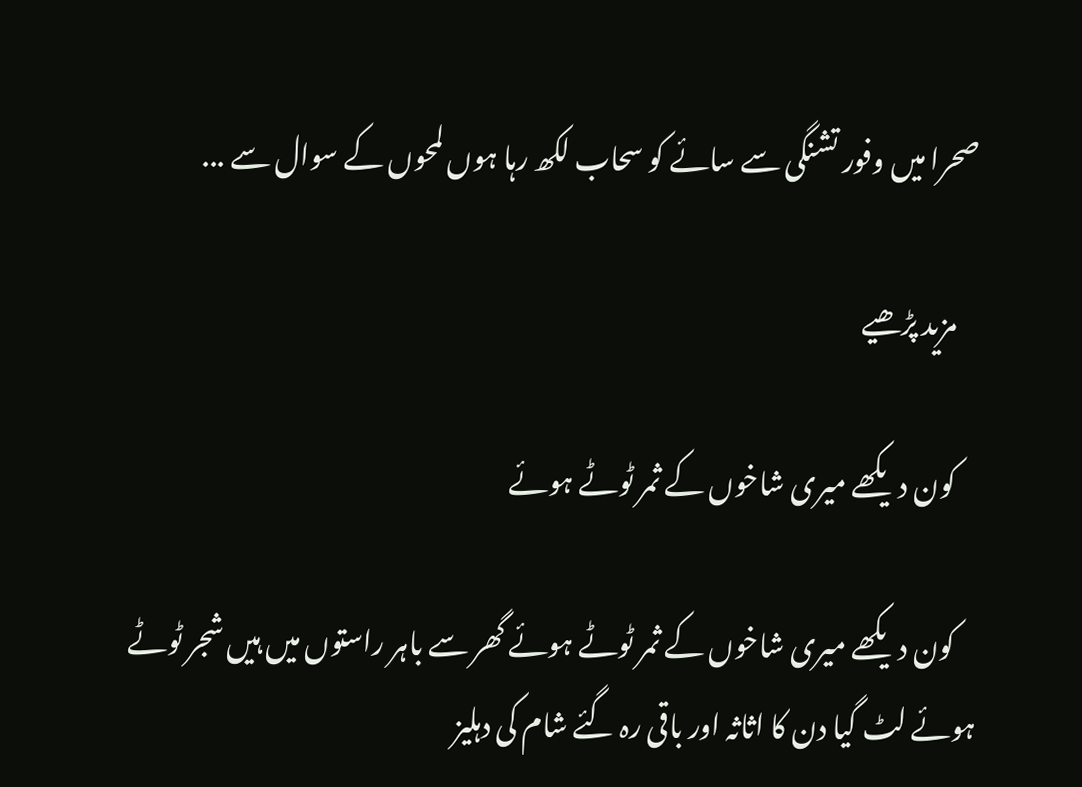صحرا میں وفور تشنگی سے سائے کو سحاب لکھ رہا ہوں لمحوں کے سوال سے ...

    مزید پڑھیے

    کون دیکھے میری شاخوں کے ثمر ٹوٹے ہوئے

    کون دیکھے میری شاخوں کے ثمر ٹوٹے ہوئے گھر سے باہر راستوں میں ہیں شجر ٹوٹے ہوئے لٹ گیا دن کا اثاثہ اور باقی رہ گئے شام کی دہلیز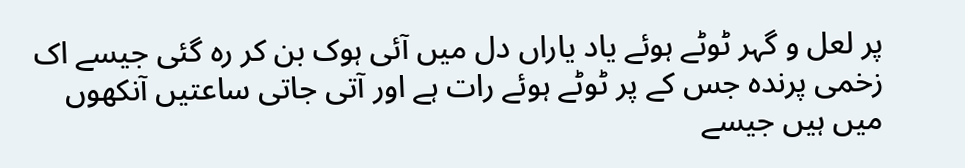پر لعل و گہر ٹوٹے ہوئے یاد یاراں دل میں آئی ہوک بن کر رہ گئی جیسے اک زخمی پرندہ جس کے پر ٹوٹے ہوئے رات ہے اور آتی جاتی ساعتیں آنکھوں میں ہیں جیسے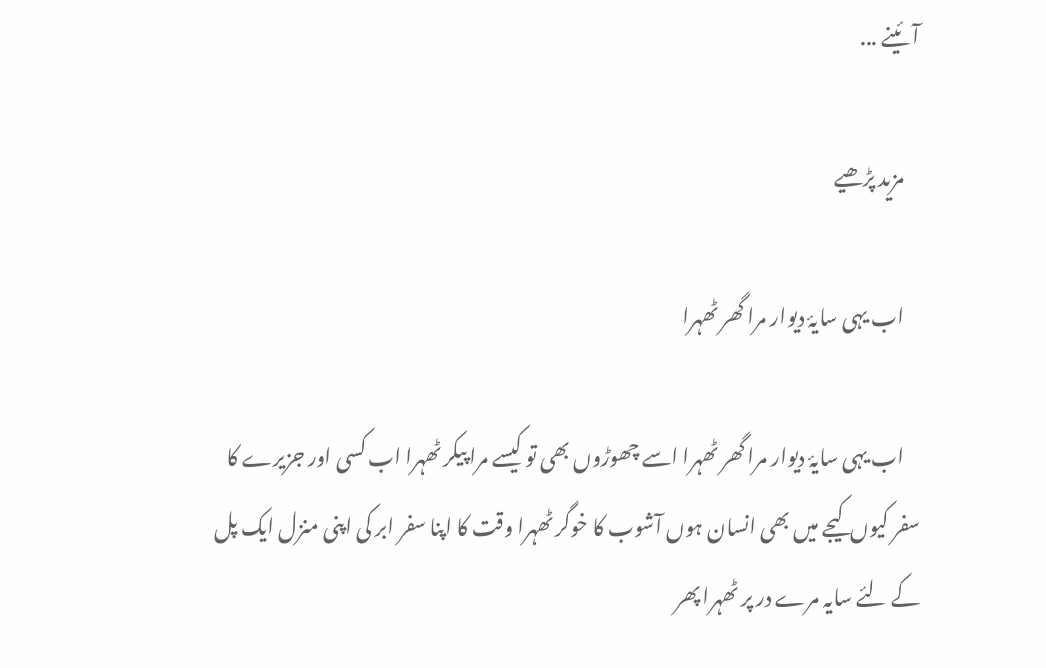آئینے ...

    مزید پڑھیے

    اب یہی سایۂ دیوار مرا گھر ٹھہرا

    اب یہی سایۂ دیوار مرا گھر ٹھہرا اسے چھوڑوں بھی تو کیسے مرا پیکر ٹھہرا اب کسی اور جزیرے کا سفر کیوں کیجے میں بھی انسان ہوں آشوب کا خوگر ٹھہرا وقت کا اپنا سفر ابر کی اپنی منزل ایک پل کے لئے سایہ مرے در پر ٹھہرا پھر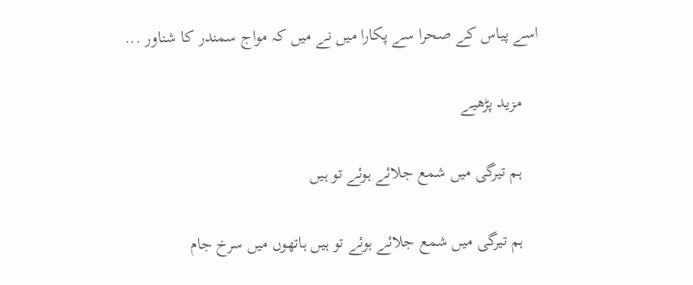اسے پیاس کے صحرا سے پکارا میں نے میں کہ مواج سمندر کا شناور ...

    مزید پڑھیے

    ہم تیرگی میں شمع جلائے ہوئے تو ہیں

    ہم تیرگی میں شمع جلائے ہوئے تو ہیں ہاتھوں میں سرخ جام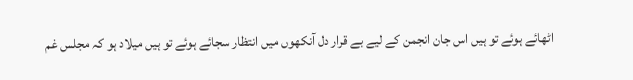اٹھائے ہوئے تو ہیں اس جان انجمن کے لیے بے قرار دل آنکھوں میں انتظار سجائے ہوئے تو ہیں میلاد ہو کہ مجلس غم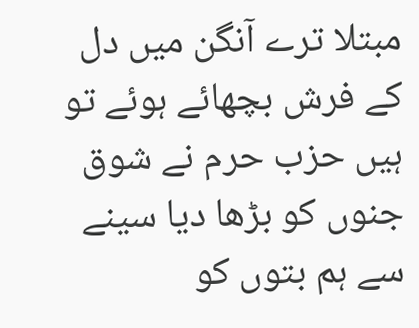مبتلا ترے آنگن میں دل کے فرش بچھائے ہوئے تو ہیں حزب حرم نے شوق جنوں کو بڑھا دیا سینے سے ہم بتوں کو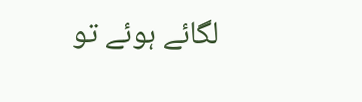لگائے ہوئے تو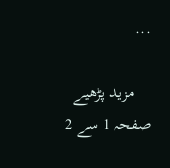...

    مزید پڑھیے
صفحہ 1 سے 2